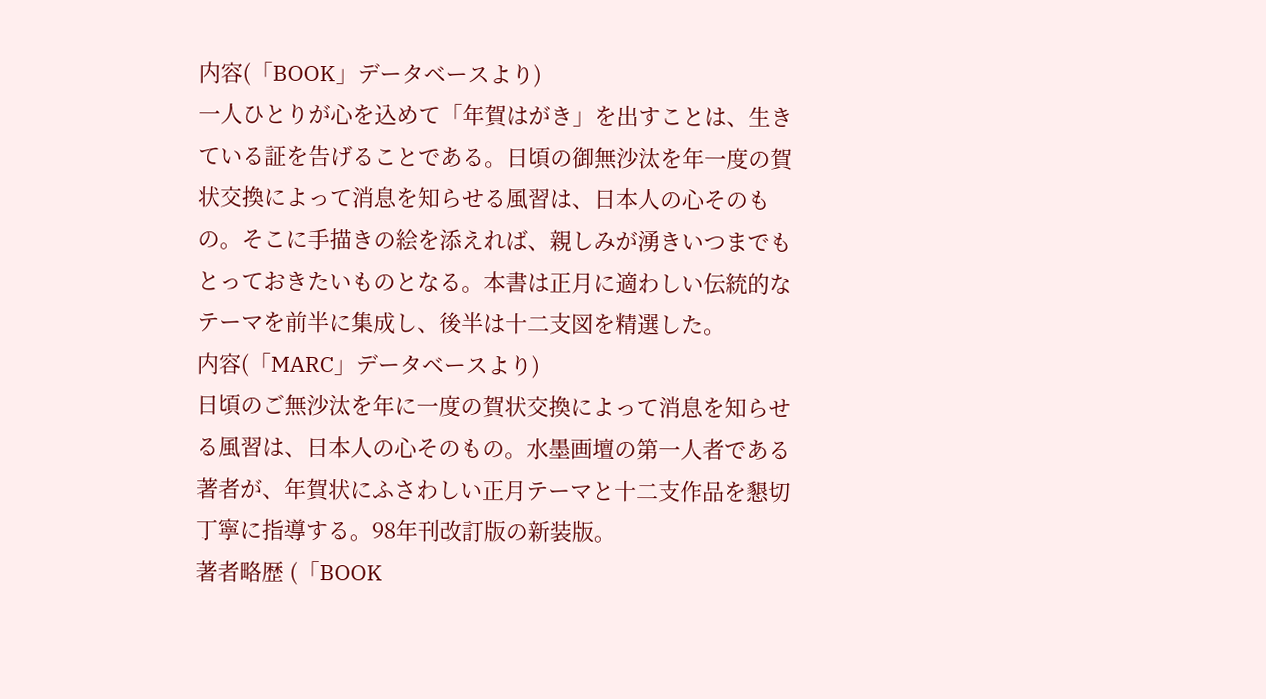内容(「BOOK」データベースより)
一人ひとりが心を込めて「年賀はがき」を出すことは、生きている証を告げることである。日頃の御無沙汰を年一度の賀状交換によって消息を知らせる風習は、日本人の心そのもの。そこに手描きの絵を添えれば、親しみが湧きいつまでもとっておきたいものとなる。本書は正月に適わしい伝統的なテーマを前半に集成し、後半は十二支図を精選した。
内容(「MARC」データベースより)
日頃のご無沙汰を年に一度の賀状交換によって消息を知らせる風習は、日本人の心そのもの。水墨画壇の第一人者である著者が、年賀状にふさわしい正月テーマと十二支作品を懇切丁寧に指導する。98年刊改訂版の新装版。
著者略歴 (「BOOK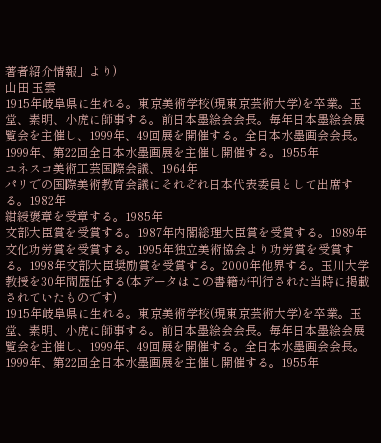著者紹介情報」より)
山田 玉雲
1915年岐阜県に生れる。東京美術学校(現東京芸術大学)を卒業。玉堂、素明、小虎に師事する。前日本墨絵会会長。毎年日本墨絵会展覧会を主催し、1999年、49回展を開催する。全日本水墨画会会長。1999年、第22回全日本水墨画展を主催し開催する。1955年
ユネスコ美術工芸国際会議、1964年
パリでの国際美術教育会議にそれぞれ日本代表委員として出席する。1982年
紺綬褒章を受章する。1985年
文部大臣賞を受賞する。1987年内閣総理大臣賞を受賞する。1989年文化功労賞を受賞する。1995年独立美術協会より功労賞を受賞する。1998年文部大臣奨励賞を受賞する。2000年他界する。玉川大学教授を30年間歴任する(本データはこの書籍が刊行された当時に掲載されていたものです)
1915年岐阜県に生れる。東京美術学校(現東京芸術大学)を卒業。玉堂、素明、小虎に師事する。前日本墨絵会会長。毎年日本墨絵会展覧会を主催し、1999年、49回展を開催する。全日本水墨画会会長。1999年、第22回全日本水墨画展を主催し開催する。1955年